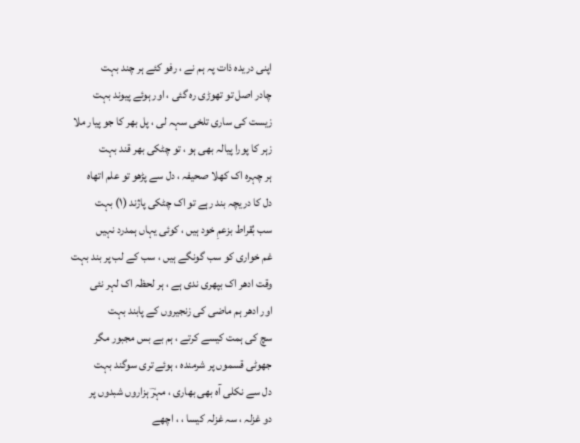اپنی دریدہ ذات پہ ہم نے ، رفو کئے ہر چند بہت
چادر اصل تو تھوڑی رہ گئی ، اور ہوئے پیوند بہت
زیست کی ساری تلخی سہہ لی ، پل بھر کا جو پیار ملا
زہر کا پورا پیالہ بھی ہو ، تو چٹکی بھر قند بہت
ہر چہرہ اک کھلا صحیفہ ، دل سے پڑھو تو علم اتھاہ
دل کا دریچہ بند رہے تو اک چٹکی پاژند (۱) بہت
سب بُقراط بزعمِ خود ہیں ، کوئی یہاں ہمدرد نہیں
غم خواری کو سب گونگے ہیں ، سب کے لب پر بند بہت
وقت ادھر اک بپھری ندی ہے ، ہر لحظہ اک لہر نئی
اور ادھر ہم ماضی کی زنجیروں کے پابند بہت
سچ کی ہمت کیسے کرتے ، ہم بے بس مجبور مگر
جھوٹی قسموں پر شرمندہ ، ہوئے تری سوگند بہت
دل سے نکلی آہ بھی بھاری ، مہرؔ ہزاروں شبدوں پر
دو غزلہ ، سہ غزلہ کیسا ، ، اچھے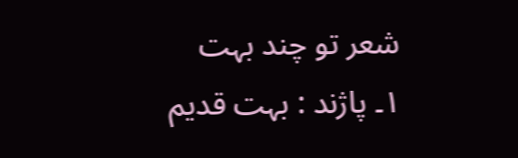شعر تو چند بہت
۱۔ پاژند : بہت قدیم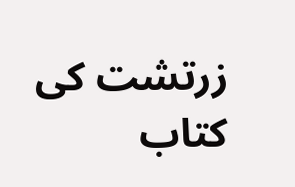زرتشت کی کتاب